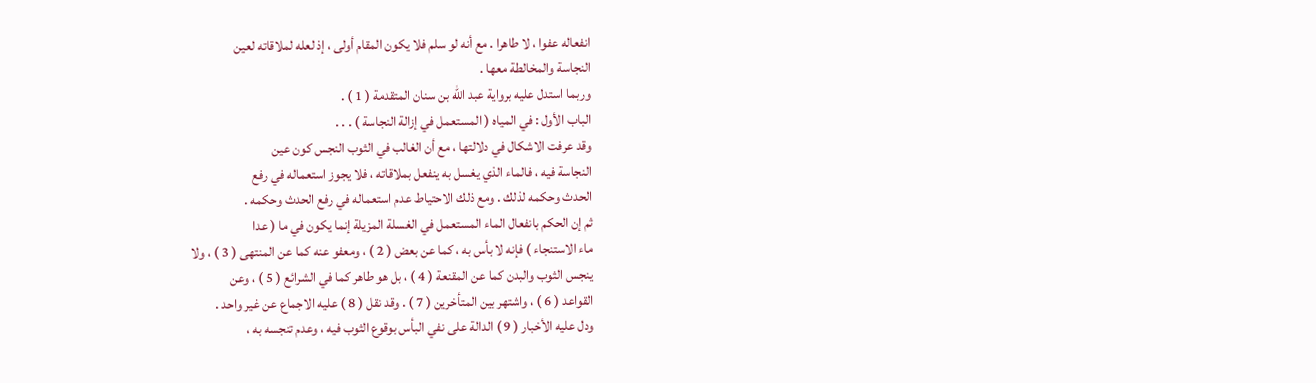انفعاله عفوا ، لا طاهرا . مع أنه لو سلم فلا يكون المقام أولى ، إذ لعله لملاقاته لعين
النجاسة والمخالطة معها .
وربما استدل عليه برواية عبد الله بن سنان المتقدمة ( 1 ) .
الباب الأول : في المياه ( المستعمل في إزالة النجاسة ) . . .
وقد عرفت الاشكال في دلالتها ، مع أن الغالب في الثوب النجس كون عين
النجاسة فيه ، فالماء الذي يغسل به ينفعل بملاقاته ، فلا يجوز استعماله في رفع
الحدث وحكمه لذلك . ومع ذلك الاحتياط عدم استعماله في رفع الحدث وحكمه .
ثم إن الحكم بانفعال الماء المستعمل في الغسلة المزيلة إنما يكون في ما ( عدا
ماء الاستنجاء ) فإنه لا بأس به ، كما عن بعض ( 2 ) ، ومعفو عنه كما عن المنتهى ( 3 ) ، ولا
ينجس الثوب والبدن كما عن المقنعة ( 4 ) ، بل هو طاهر كما في الشرائع ( 5 ) ، وعن
القواعد ( 6 ) ، واشتهر بين المتأخرين ( 7 ) . وقد نقل ( 8 ) عليه الاجماع عن غير واحد .
ودل عليه الأخبار ( 9 ) الدالة على نفي البأس بوقوع الثوب فيه ، وعدم تنجسه به ،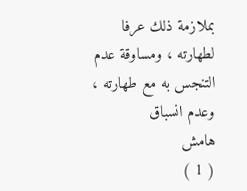بملازمة ذلك عرفا لطهارته ، ومساوقة عدم التنجس به مع طهارته ، وعدم انسباق
هامش
( 1 )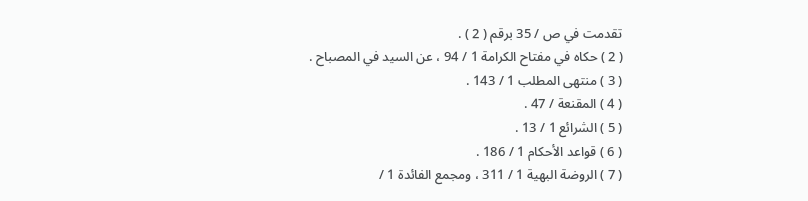تقدمت في ص / 35 برقم ( 2 ) .
( 2 ) حكاه في مفتاح الكرامة 1 / 94 ، عن السيد في المصباح .
( 3 ) منتهى المطلب 1 / 143 .
( 4 ) المقنعة / 47 .
( 5 ) الشرائع 1 / 13 .
( 6 ) قواعد الأحكام 1 / 186 .
( 7 ) الروضة البهية 1 / 311 ، ومجمع الفائدة 1 /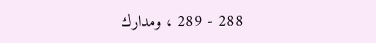288 - 289 ، ومدارك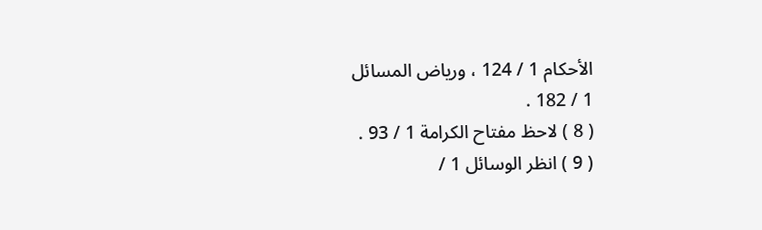الأحكام 1 / 124 ، ورياض المسائل
1 / 182 .
( 8 ) لاحظ مفتاح الكرامة 1 / 93 .
( 9 ) انظر الوسائل 1 /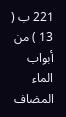221 ب ( 13 ) من أبواب الماء المضاف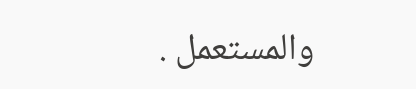والمستعمل .